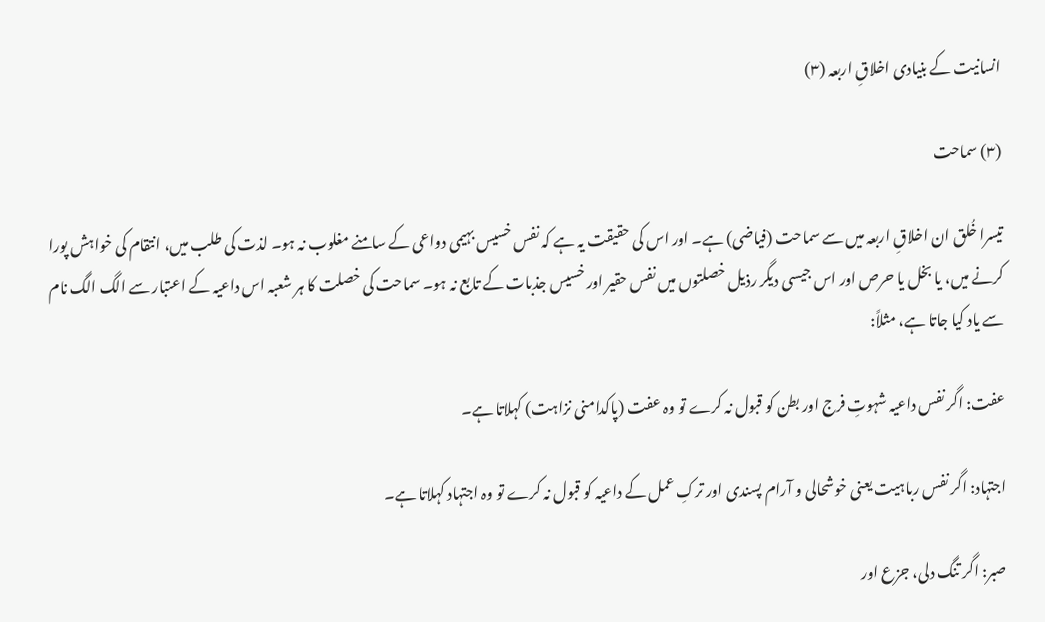انسانیت کے بنیادی اخلاقِ اربعہ (۳)

(۳) سماحت

تیسرا خُلق ان اخلاقِ اربعہ میں سے سماحت (فیاضی) ہے۔ اور اس کی حقیقت یہ ہے کہ نفس خسیس بہیمی دواعی کے سامنے مغلوب نہ ہو۔ لذت کی طلب میں، انتقام کی خواہش پورا کرنے میں، یا بخل یا حرص اور اس جیسی دیگر رذیل خصلتوں میں نفس حقیر اور خسیس جذبات کے تابع نہ ہو۔ سماحت کی خصلت کا ہر شعبہ اس داعیہ کے اعتبار سے الگ الگ نام سے یاد کیا جاتا ہے، مثلاً‌:

عفت: اگر نفس داعیہ شہوتِ فرج اور بطن کو قبول نہ کرے تو وہ عفت (پاکدامنی نزاہت) کہلاتا ہے۔

اجتہاد: اگر نفس رباہیت یعنی خوشحالی و آرام پسندی اور ترکِ عمل کے داعیہ کو قبول نہ کرے تو وہ اجتہاد کہلاتا ہے۔

صبر: اگر تنگ دلی، جزع اور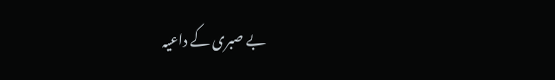بے صبری کے داعیہ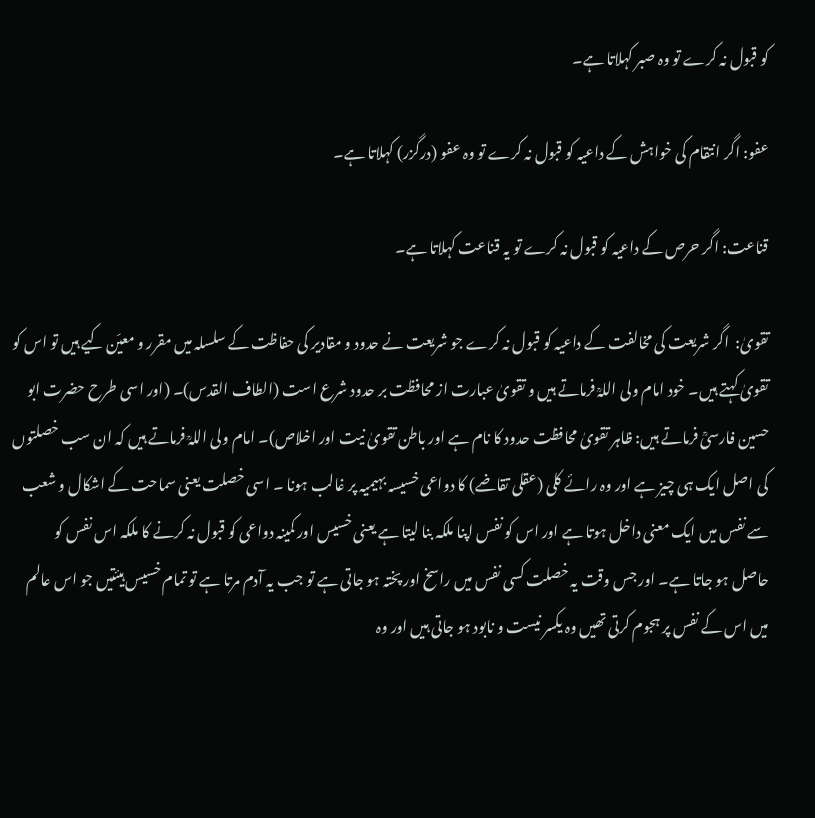کو قبول نہ کرے تو وہ صبر کہلاتا ہے۔

عفو: اگر انتقام کی خواہش کے داعیہ کو قبول نہ کرے تو وہ عفو (درگزر) کہلاتا ہے۔

قناعت: اگر حرص کے داعیہ کو قبول نہ کرے تو یہ قناعت کہلاتا ہے۔

تقویٰ:  اگر شریعت کی مخالفت کے داعیہ کو قبول نہ کرے جو شریعت نے حدود و مقادیر کی حفاظت کے سلسلہ میں مقرر و معیّن کیے ہیں تو اس کو تقویٰ کہتے ہیں۔ خود امام ولی اللہؒ فرماتے ہیں و تقویٰ عبارت از محافظت بر حدود شرع است (الطاف القدس)۔ (اور اسی طرح حضرت ابو حسین فارسیؒ فرماتے ہیں: ظاہر تقویٰ محافظت حدود کا نام ہے اور باطن تقویٰ نیت اور اخلاص)۔ امام ولی اللہؒ فرماتے ہیں کہ ان سب خصلتوں کی اصل ایک ہی چیز ہے اور وہ رائے کلی (عقلی تقاضے) کا دواعی خسیسہ بہیمیہ پر غالب ہونا ۔ اسی خصلت یعنی سماحت کے اشکال و شعب سے نفس میں ایک معنی داخل ہوتا ہے اور اس کو نفس اپنا ملکہ بنا لیتا ہے یعنی خسیس اور کمینہ دواعی کو قبول نہ کرنے کا ملکہ اس نفس کو حاصل ہو جاتا ہے۔ اور جس وقت یہ خصلت کسی نفس میں راسخ اور پختہ ہو جاتی ہے تو جب یہ آدم مرتا ہے تو تمام خسیس ہیئتیں جو اس عالم میں اس کے نفس پر ہجوم کرتی تھیں وہ یکسر نیست و نابود ہو جاتی ہیں اور وہ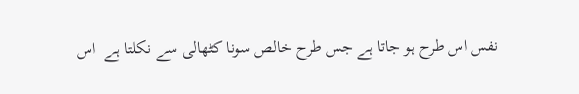نفس اس طرح ہو جاتا ہے جس طرح خالص سونا کٹھالی سے نکلتا ہے  اس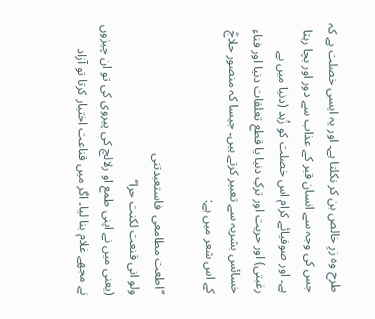طرح وہ زرِ خالص بن کر نکلتا ہے۔ اور یہ ایسی خصلت ہے کہ جس کی وجہ سے انسان قبر کے عذاب سے دور اور بچا رہتا ہے۔ اور صوفیائے کرام اس خصلت کو زُہد (دنیا میں بے رغبتی) اور حریت اور ترکِ دنیا یا قطع تعلقات دنیا اور فناء خسائس بشریہ سے تعبیر کرتے ہیں۔ جیسا کہ منصور حلاجؒ کے اس شعر میں ہے:

’’اطعت مطامعی  فاستعبدتنی
ولو انی قنعت لکنت حرا‘‘
(یعنی میں نے اپنی طمع او رلالچ کی پیروی کی تو ان چیزوں نے مجھے غلام بنا لیا۔ اگر میں قناعت اختیار کرتا تو آزاد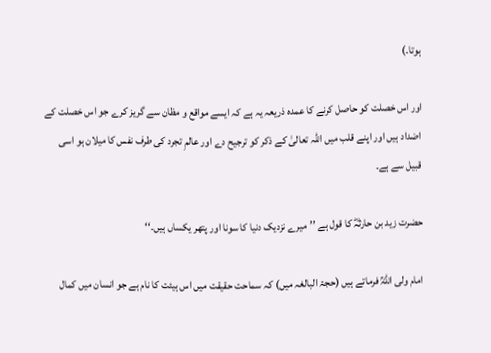ہوتا۔)

اور اس خصلت کو حاصل کرنے کا عمدہ ذریعہ یہ ہے کہ ایسے مواقع و مظان سے گریز کرے جو اس خصلت کے اضداد ہیں اور اپنے قلب میں اللہ تعالیٰ کے ذکر کو ترجیح دے اور عالمِ تجرد کی طرف نفس کا میلان ہو اسی قبیل سے ہے۔

حضرت زید بن حارثہؓ کا قول ہے ’’میرے نزدیک دنیا کا سونا اور پتھر یکساں ہیں۔‘‘

امام ولی اللہؒ فرماتے ہیں (حجۃ البالغہ میں) کہ سماحت حقیقت میں اس ہیئت کا نام ہے جو انسان میں کمال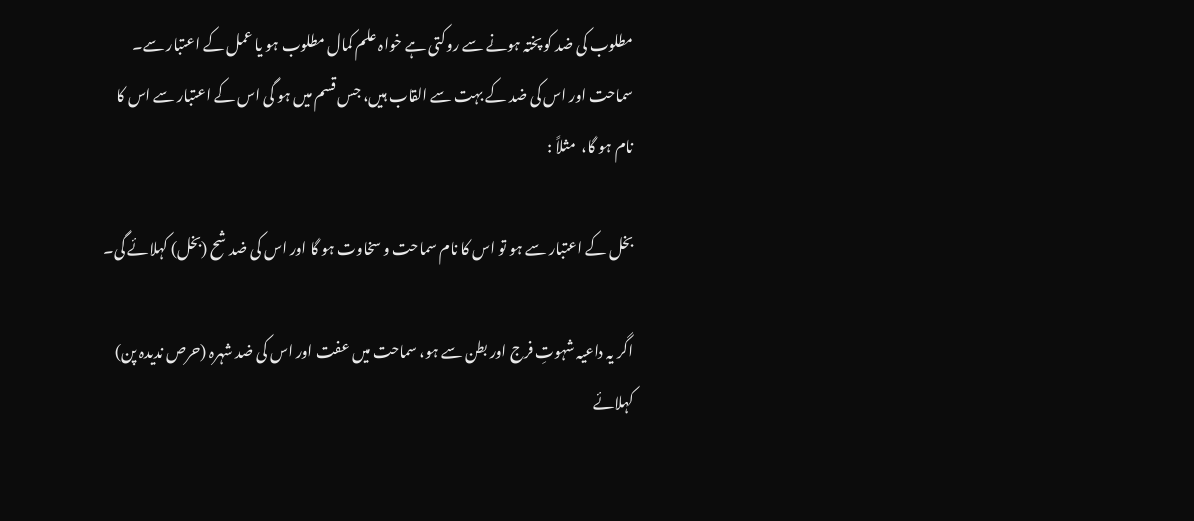مطلوب کی ضد کو پختہ ہونے سے روکتی ہے خواہ علم کمال مطلوب ہو یا عمل کے اعتبار سے۔ سماحت اور اس کی ضد کے بہت سے القاب ہیں، جس قسم میں ہو گی اس کے اعتبار سے اس کا نام ہو گا،  مثلاً‌ :

بخل کے اعتبار سے ہو تو اس کا نام سماحت و سخاوت ہو گا اور اس کی ضد شح (بخل) کہلائے گی۔

اگر یہ داعیہ شہوتِ فرج اور بطن سے ہو، سماحت میں عفت اور اس کی ضد شہرہ (حرص ندیدہ پن) کہلائے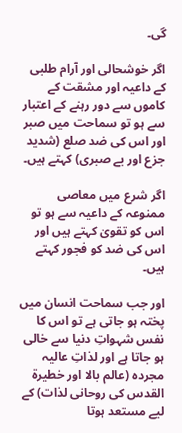گی۔

اگر خوشحالی اور آرام طلبی کے داعیہ اور مشقت کے کاموں سے دور رہنے کے اعتبار سے ہو تو سماحت میں صبر اور اس کی ضد صلع (شدید جزع اور بے صبری) کہتے ہیں۔

اگر شرع میں معاصی ممنوعہ کے داعیہ سے ہو تو اس کو تقویٰ کہتے ہیں اور اس کی ضد کو فجور کہتے ہیں۔

اور جب سماحت انسان میں پختہ ہو جاتی ہے تو اس کا نفس شہواتِ دنیا سے خالی ہو جاتا ہے اور لذاتِ عالیہ مجردہ (عالم بالا اور خطیرۃ القدس کی روحانی لذات) کے لیے مستعد ہوتا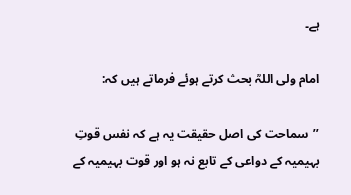ہے۔

امام ولی اللہؒ بحث کرتے ہوئے فرماتے ہیں کہ:

’’سماحت کی اصل حقیقت یہ ہے کہ نفس قوتِ بہیمیہ کے دواعی کے تابع نہ ہو اور قوت بہیمیہ کے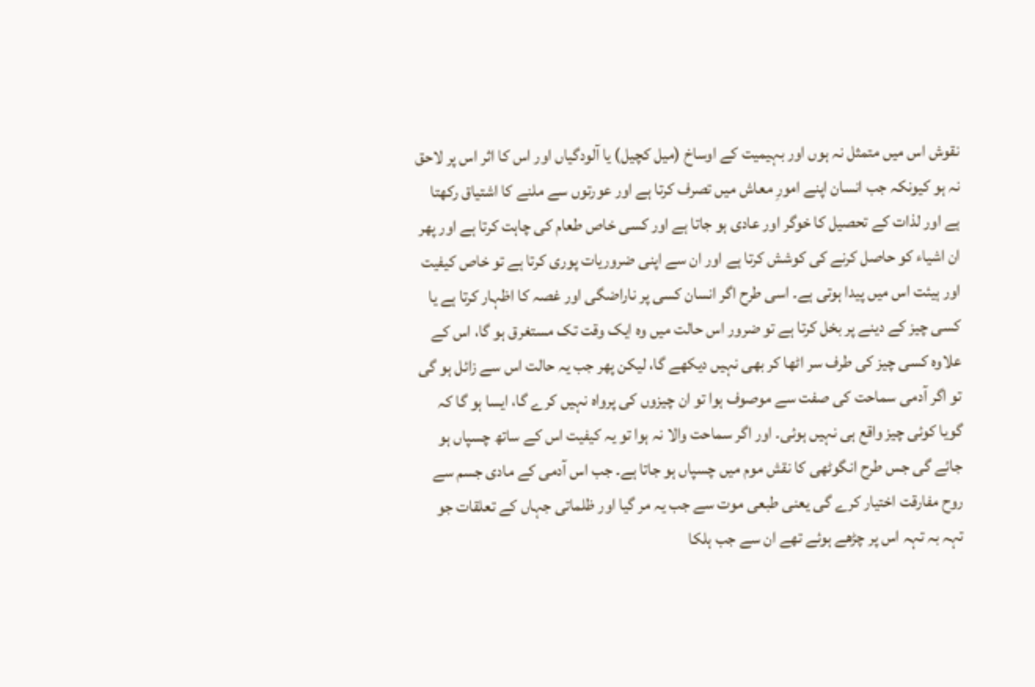نقوش اس میں متمثل نہ ہوں اور بہیمیت کے اوساخ (میل کچیل) یا آلودگیاں اور اس کا اثر اس پر لاحق نہ ہو کیونکہ جب انسان اپنے امورِ معاش میں تصرف کرتا ہے اور عورتوں سے ملنے کا اشتیاق رکھتا ہے اور لذات کے تحصیل کا خوگر اور عادی ہو جاتا ہے اور کسی خاص طعام کی چاہت کرتا ہے اور پھر ان اشیاء کو حاصل کرنے کی کوشش کرتا ہے اور ان سے اپنی ضروریات پوری کرتا ہے تو خاص کیفیت اور ہیئت اس میں پیدا ہوتی ہے۔ اسی طرح اگر انسان کسی پر ناراضگی اور غصہ کا اظہار کرتا ہے یا کسی چیز کے دینے پر بخل کرتا ہے تو ضرور اس حالت میں وہ ایک وقت تک مستغرق ہو گا، اس کے علاوہ کسی چیز کی طرف سر اٹھا کر بھی نہیں دیکھے گا، لیکن پھر جب یہ حالت اس سے زائل ہو گی تو اگر آدمی سماحت کی صفت سے موصوف ہوا تو ان چیزوں کی پرواہ نہیں کرے گا، ایسا ہو گا کہ گویا کوئی چیز واقع ہی نہیں ہوئی۔ اور اگر سماحت والا نہ ہوا تو یہ کیفیت اس کے ساتھ چسپاں ہو جائے گی جس طرح انگوٹھی کا نقش موم میں چسپاں ہو جاتا ہے۔ جب اس آدمی کے مادی جسم سے روح مفارقت اختیار کرے گی یعنی طبعی موت سے جب یہ مر گیا اور ظلماتی جہاں کے تعلقات جو تہہ بہ تہہ اس پر چڑھے ہوئے تھے ان سے جب ہلکا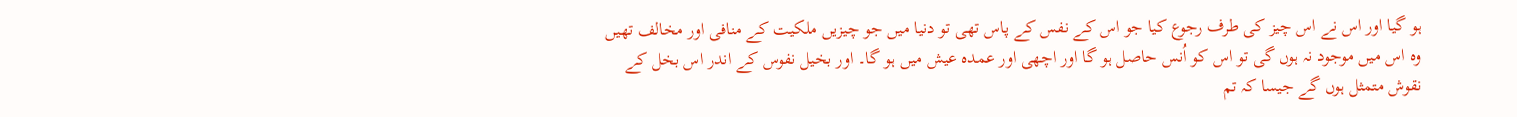ہو گیا اور اس نے اس چیز کی طرف رجوع کیا جو اس کے نفس کے پاس تھی تو دنیا میں جو چیزیں ملکیت کے منافی اور مخالف تھیں وہ اس میں موجود نہ ہوں گی تو اس کو اُنس حاصل ہو گا اور اچھی اور عمدہ عیش میں ہو گا۔ اور بخیل نفوس کے اندر اس بخل کے نقوش متمثل ہوں گے جیسا کہ تم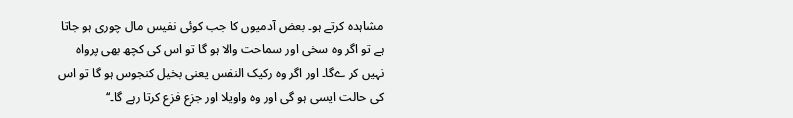مشاہدہ کرتے ہو۔ بعض آدمیوں کا جب کوئی نفیس مال چوری ہو جاتا ہے تو اگر وہ سخی اور سماحت والا ہو گا تو اس کی کچھ بھی پرواہ نہیں کر ےگا۔ اور اگر وہ رکیک النفس یعنی بخیل کنجوس ہو گا تو اس کی حالت ایسی ہو گی اور وہ واویلا اور جزع فزع کرتا رہے گا۔‘‘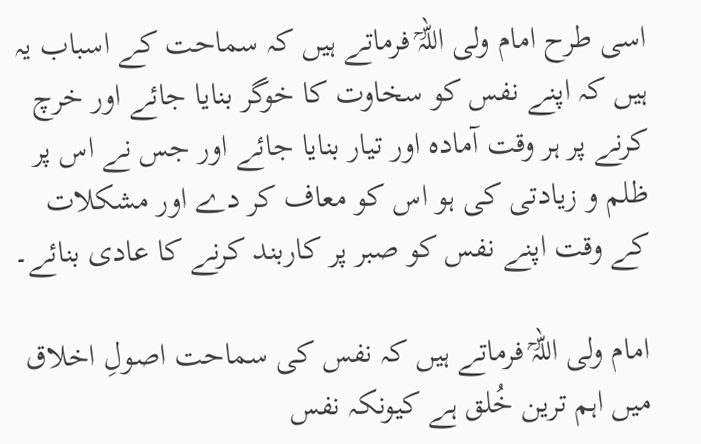اسی طرح امام ولی اللہؒ فرماتے ہیں کہ سماحت کے اسباب یہ ہیں کہ اپنے نفس کو سخاوت کا خوگر بنایا جائے اور خرچ کرنے پر ہر وقت آمادہ اور تیار بنایا جائے اور جس نے اس پر ظلم و زیادتی کی ہو اس کو معاف کر دے اور مشکلات کے وقت اپنے نفس کو صبر پر کاربند کرنے کا عادی بنائے۔

امام ولی اللہؒ فرماتے ہیں کہ نفس کی سماحت اصولِ اخلاق میں اہم ترین خُلق ہے کیونکہ نفس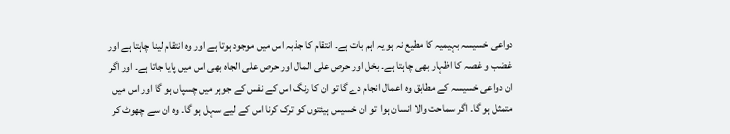دواعی خسیسہ بہیمیہ کا مطیع نہ ہو یہ اہم بات ہے۔ انتقام کا جذبہ اس میں موجود ہوتا ہے اور وہ انتقام لینا چاہتا ہے اور غضب و غصہ کا اظہار بھی چاہتا ہے۔ بخل اور حرص علی المال اور حرص علی الجاہ بھی اس میں پایا جاتا ہے۔ اور اگر ان دواعی خسیسہ کے مطابق وہ اعمال انجام دے گا تو ان کا رنگ اس کے نفس کے جوہر میں چسپاں ہو گا اور اس میں متمثل ہو گا۔ اگر سماحت والا انسان ہوا  تو ان خسیس ہیئتوں کو ترک کرنا اس کے لیے سہل ہو گا۔ وہ ان سے چھوٹ کر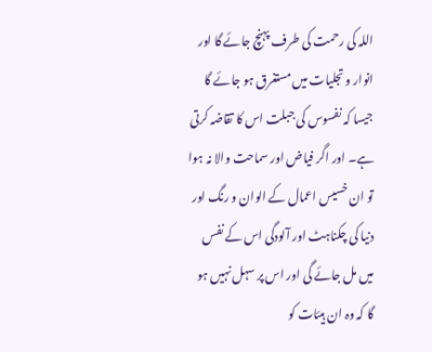اللہ کی رحمت کی طرف پہنچ جائے گا اور انوار و تجلیات میں مستغرق ہو جائے گا جیسا کہ نفسوس کی جبلت اس کا تقاضہ کرتی ہے۔ اور اگر فیاض اور سماحت والا نہ ہوا تو ان خسیس اعمال کے الوان و رنگ اور دنیا کی چکناہٹ اور آلودگی اس کے نفس میں مل جائے گی اور اس پر سہل نہیں ہو گا کہ وہ ان ہیئات کو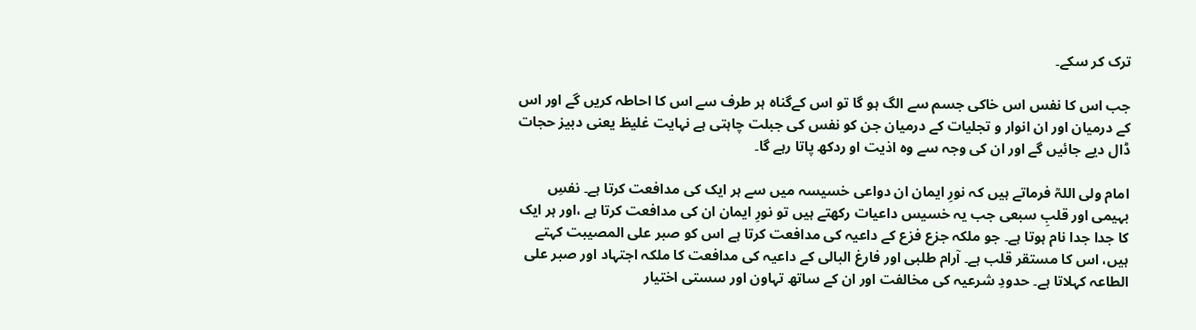ترک کر سکے۔

جب اس کا نفس اس خاکی جسم سے الگ ہو گا تو اس کےگناہ ہر طرف سے اس کا احاطہ کریں گے اور اس کے درمیان اور ان انوار و تجلیات کے درمیان جن کو نفس کی جبلت چاہتی ہے نہایت غلیظ یعنی دبیز حجات ڈال دیے جائیں گے اور ان کی وجہ سے وہ اذیت او ردکھ پاتا رہے گا۔

امام ولی اللہؒ فرماتے ہیں کہ نورِ ایمان ان دواعی خسیسہ میں سے ہر ایک کی مدافعت کرتا ہے۔ نفسِ بہیمی اور قلبِ سبعی جب یہ خسیس داعیات رکھتے ہیں تو نورِ ایمان ان کی مدافعت کرتا ہے ،اور ہر ایک کا جدا جدا نام ہوتا ہے۔ جو ملکہ جزع فزع کے داعیہ کی مدافعت کرتا ہے اس کو صبر علی المصیبت کہتے ہیں، اس کا مستقر قلب ہے۔ آرام طلبی اور فارغ البالی کے داعیہ کی مدافعت کا ملکہ اجتہاد اور صبر علی الطاعہ کہلاتا ہے۔ حدودِ شرعیہ کی مخالفت اور ان کے ساتھ تہاون اور سستی اختیار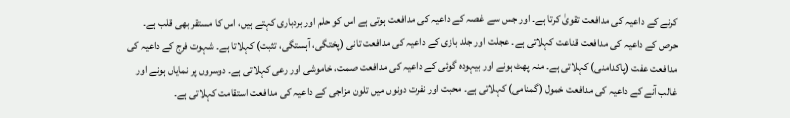کرنے کے داعیہ کی مدافعت تقویٰ کرتا ہے۔ اور جس سے غصہ کے داعیہ کی مدافعت ہوتی ہے اس کو حلم اور بردباری کہتے ہیں، اس کا مستقر بھی قلب ہے۔ حرص کے داعیہ کی مدافعت قناعت کہلاتی ہے۔ عجلت اور جلد بازی کے داعیہ کی مدافعت تانی (پختگی، آہستگی، تثبت) کہلاتا ہے۔ شہوت فرج کے داعیہ کی مدافعت عفت (پاکدامنی) کہلاتی ہے۔ منہ پھٹ ہونے اور بیہودہ گوئی کے داعیہ کی مدافعت صمت، خاموشی اور رعی کہلاتی ہے۔ دوسروں پر نمایاں ہونے اور غالب آنے کے داعیہ کی مدافعت خمول (گمنامی) کہلاتی ہے۔ محبت اور نفرت دونوں میں تلون مزاجی کے داعیہ کی مدافعت استقامت کہلاتی ہے۔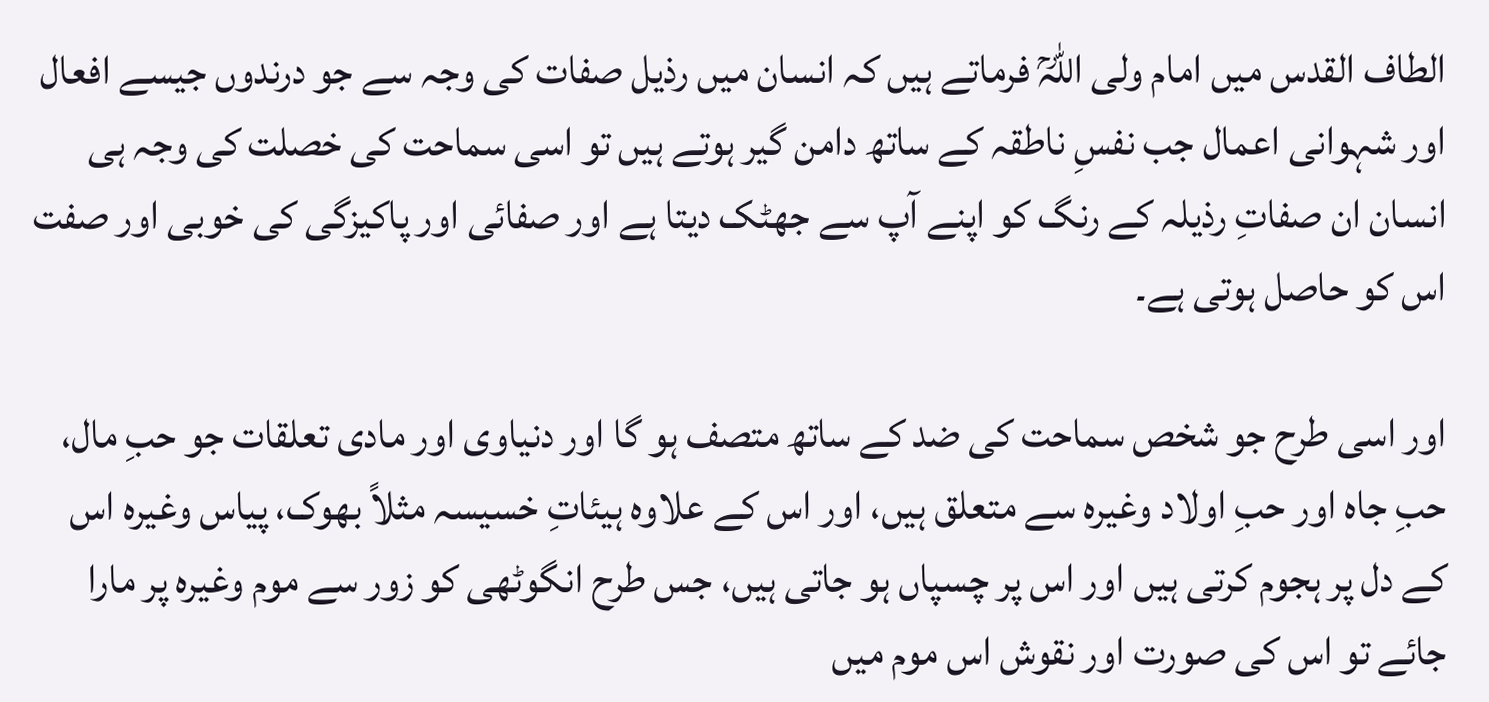الطاف القدس میں امام ولی اللہؒ فرماتے ہیں کہ انسان میں رذیل صفات کی وجہ سے جو درندوں جیسے افعال اور شہوانی اعمال جب نفسِ ناطقہ کے ساتھ دامن گیر ہوتے ہیں تو اسی سماحت کی خصلت کی وجہ ہی انسان ان صفاتِ رذیلہ کے رنگ کو اپنے آپ سے جھٹک دیتا ہے اور صفائی اور پاکیزگی کی خوبی اور صفت اس کو حاصل ہوتی ہے۔

اور اسی طرح جو شخص سماحت کی ضد کے ساتھ متصف ہو گا اور دنیاوی اور مادی تعلقات جو حبِ مال، حبِ جاہ اور حبِ اولاد وغیرہ سے متعلق ہیں، اور اس کے علاوہ ہیئاتِ خسیسہ مثلاً‌ بھوک، پیاس وغیرہ اس کے دل پر ہجوم کرتی ہیں اور اس پر چسپاں ہو جاتی ہیں، جس طرح انگوٹھی کو زور سے موم وغیرہ پر مارا جائے تو اس کی صورت اور نقوش اس موم میں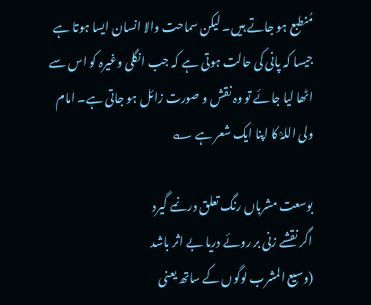مُنطبع ہو جاتے ہیں۔ لیکن سماحت والا انسان ایسا ہوتا ہے جیسا کہ پانی کی حالت ہوتی ہے کہ جب انگلی وغیرہ کو اس سے اٹھا لیا جائے تو وہ نقش و صورت زائل ہو جاتی ہے۔ امام ولی اللہؒ کا اپنا ایک شعر ہے ؎

بوسعت مشرباں رنگ تعلق درنمے گیرد
اگر نقشے زنی بر روئے دریا بے اثر باشد
(وسیع المشرب لوگوں کے ساتھ یعنی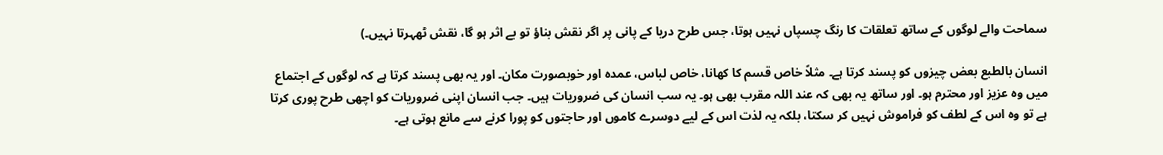سماحت والے لوگوں کے ساتھ تعلقات کا رنگ چسپاں نہیں ہوتا، جس طرح دریا کے پانی پر اگر نقش بناؤ تو بے اثر ہو گا، نقش ٹھہرتا نہیں۔)

انسان بالطبع بعض چیزوں کو پسند کرتا ہے۔ مثلاً‌ خاص قسم کا کھانا، خاص لباس، عمدہ اور خوبصورت مکان۔ اور یہ بھی پسند کرتا ہے کہ لوگوں کے اجتماع میں وہ عزیز اور محترم ہو۔ اور ساتھ یہ بھی کہ عند اللہ مقرب بھی ہو۔ یہ سب انسان کی ضروریات ہیں۔ جب انسان اپنی ضروریات کو اچھی طرح پوری کرتا ہے تو وہ اس کے لطف کو فراموش نہیں کر سکتا، بلکہ یہ لذت اس کے لیے دوسرے کاموں اور حاجتوں کو پورا کرنے سے مانع ہوتی ہے۔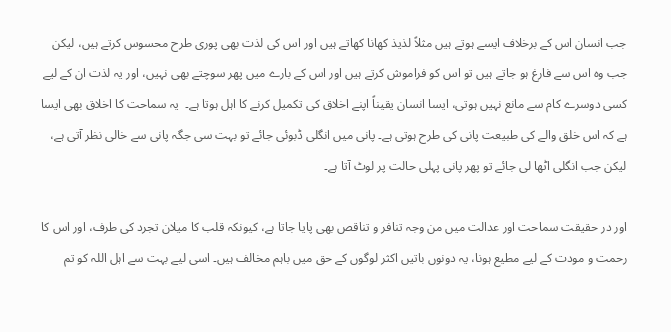جب انسان اس کے برخلاف ایسے ہوتے ہیں مثلاً‌ لذیذ کھانا کھاتے ہیں اور اس کی لذت بھی پوری طرح محسوس کرتے ہیں، لیکن جب وہ اس سے فارغ ہو جاتے ہیں تو اس کو فراموش کرتے ہیں اور اس کے بارے میں پھر سوچتے بھی نہیں، اور یہ لذت ان کے لیے کسی دوسرے کام سے مانع نہیں ہوتی، ایسا انسان یقیناً‌ اپنے اخلاق کی تکمیل کرنے کا اہل ہوتا ہے۔  یہ سماحت کا اخلاق بھی ایسا ہے کہ اس خلق والے کی طبیعت پانی کی طرح ہوتی ہے۔ پانی میں انگلی ڈبوئی جائے تو بہت سی جگہ پانی سے خالی نظر آتی ہے، لیکن جب انگلی اٹھا لی جائے تو پھر پانی پہلی حالت پر لوٹ آتا ہے۔

اور در حقیقت سماحت اور عدالت میں من وجہ تنافر و تناقص بھی پایا جاتا ہے، کیونکہ قلب کا میلان تجرد کی طرف، اور اس کا رحمت و مودت کے لیے مطیع ہونا، یہ دونوں باتیں اکثر لوگوں کے حق میں باہم مخالف ہیں۔ اسی لیے بہت سے اہل اللہ کو تم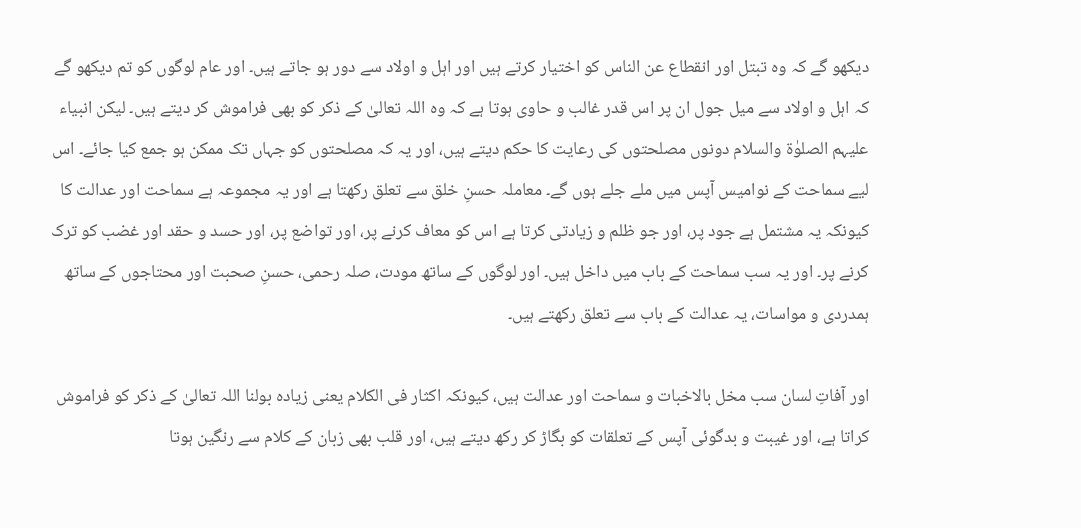دیکھو گے کہ وہ تبتل اور انقطاع عن الناس کو اختیار کرتے ہیں اور اہل و اولاد سے دور ہو جاتے ہیں۔ اور عام لوگوں کو تم دیکھو گے کہ اہل و اولاد سے میل جول ان پر اس قدر غالب و حاوی ہوتا ہے کہ وہ اللہ تعالیٰ کے ذکر کو بھی فراموش کر دیتے ہیں۔ لیکن انبیاء علیہم الصلوٰۃ والسلام دونوں مصلحتوں کی رعایت کا حکم دیتے ہیں، اور یہ کہ مصلحتوں کو جہاں تک ممکن ہو جمع کیا جائے۔ اس لیے سماحت کے نوامیس آپس میں ملے جلے ہوں گے۔ معاملہ حسنِ خلق سے تعلق رکھتا ہے اور یہ مجموعہ ہے سماحت اور عدالت کا کیونکہ یہ مشتمل ہے جود پر، اور جو ظلم و زیادتی کرتا ہے اس کو معاف کرنے پر، اور تواضع پر، اور حسد و حقد اور غضب کو ترک کرنے پر۔ اور یہ سب سماحت کے باب میں داخل ہیں۔ اور لوگوں کے ساتھ مودت، صلہ رحمی، حسنِ صحبت اور محتاجوں کے ساتھ ہمدردی و مواسات، یہ عدالت کے باب سے تعلق رکھتے ہیں۔

اور آفاتِ لسان سب مخل بالاخبات و سماحت اور عدالت ہیں، کیونکہ اکثار فی الکلام یعنی زیادہ بولنا اللہ تعالیٰ کے ذکر کو فراموش کراتا ہے، اور غیبت و بدگوئی آپس کے تعلقات کو بگاڑ کر رکھ دیتے ہیں، اور قلب بھی زبان کے کلام سے رنگین ہوتا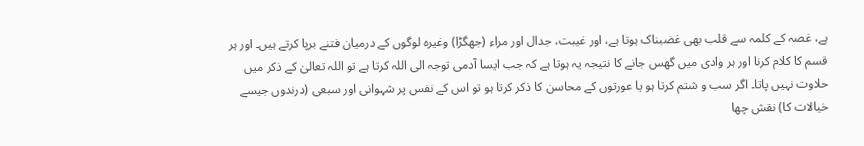ہے، غصہ کے کلمہ سے قلب بھی غضبناک ہوتا ہے، اور غیبت، جدال اور مراء (جھگڑا) وغیرہ لوگوں کے درمیان فتنے برپا کرتے ہیں۔ اور ہر قسم کا کلام کرنا اور ہر وادی میں گھس جانے کا نتیجہ یہ ہوتا ہے کہ جب ایسا آدمی توجہ الی اللہ کرتا ہے تو اللہ تعالیٰ کے ذکر میں حلاوت نہیں پاتا۔ اگر سب و شتم کرتا ہو یا عورتوں کے محاسن کا ذکر کرتا ہو تو اس کے نفس پر شہوانی اور سبعی (درندوں جیسے خیالات کا) نقش چھا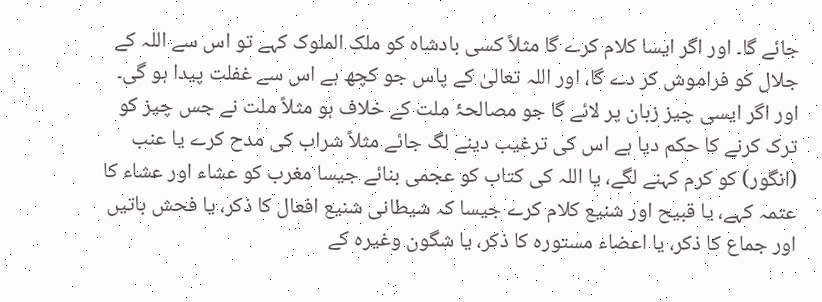جائے گا۔ اور اگر ایسا کلام کرے گا مثلاً‌ کسی بادشاہ کو ملک الملوک کہے تو اس سے اللہ کے جلال کو فراموش کر دے گا، اور اللہ تعالیٰ کے پاس جو کچھ ہے اس سے غفلت پیدا ہو گی۔ اور اگر ایسی چیز زبان پر لائے گا جو مصالحۂ ملت کے خلاف ہو مثلاً‌ ملت نے جس چیز کو ترک کرنے کا حکم دیا ہے اس کی ترغیب دینے لگ جائے مثلاً‌ شراب کی مدح کرے یا عنب (انگور) کو کرم کہنے لگے، یا اللہ کی کتاب کو عجمی بنائے جیسا مغرب کو عشاء اور عشاء کا عتمہ کہے، یا قبیح اور شنیع کلام کرے جیسا کہ شیطانی شنیع افعال کا ذکر، یا فحش باتیں اور جماع کا ذکر، یا اعضاء مستورہ کا ذکر، یا شگون وغیرہ کے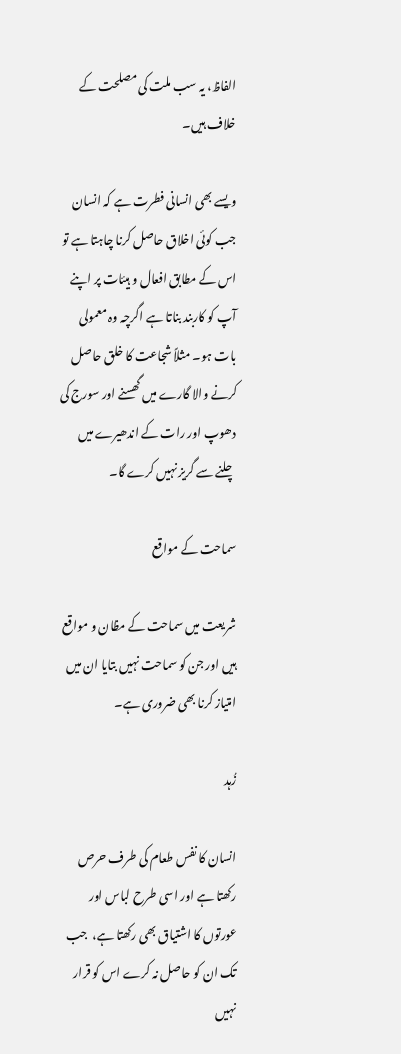الفاظ، یہ سب ملت کی مصلحت کے خلاف ہیں۔

ویسے بھی انسانی فطرت ہے کہ انسان جب کوئی اخلاق حاصل کرنا چاہتا ہے تو اس کے مطابق افعال و ہیئات پر اپنے آپ کو کاربند بناتا ہے اگرچہ وہ معمولی بات ہو۔ مثلاً‌ شجاعت کا خلق حاصل کرنے والا گارے میں گھسنے اور سورج کی دھوپ اور رات کے اندھیرے میں چلنے سے گریز نہیں کرے گا۔

سماحت کے مواقع

شریعت میں سماحت کے مظان و مواقع ہیں اور جن کو سماحت نہیں بتایا ان میں امتیاز کرنا بھی ضروری ہے۔

زُہد

انسان کا نفس طعام کی طرف حرص رکھتا ہے اور اسی طرح لباس اور عورتوں کا اشتیاق بھی رکھتا ہے،  جب تک ان کو حاصل نہ کرے اس کو قرار نہیں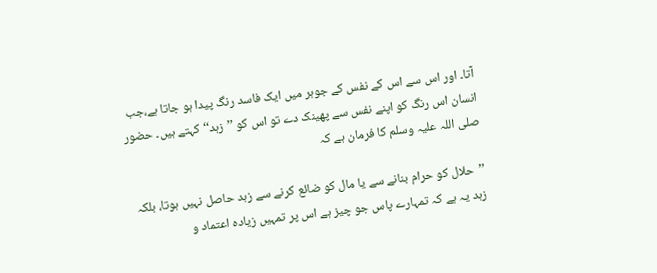آتا۔ اور اس سے اس کے نفس کے جوہر میں ایک فاسد رنگ پیدا ہو جاتا ہے،جب انسان اس رنگ کو اپنے نفس سے پھینک دے تو اس کو ’’زہد‘‘ کہتے ہیں۔ حضور صلی اللہ علیہ وسلم کا فرمان ہے کہ

’’حلال کو حرام بنانے سے یا مال کو ضائع کرنے سے زہد حاصل نہیں ہوتا، بلکہ زہد یہ ہے کہ تمہارے پاس جو چیز ہے اس پر تمہیں زیادہ اعتماد و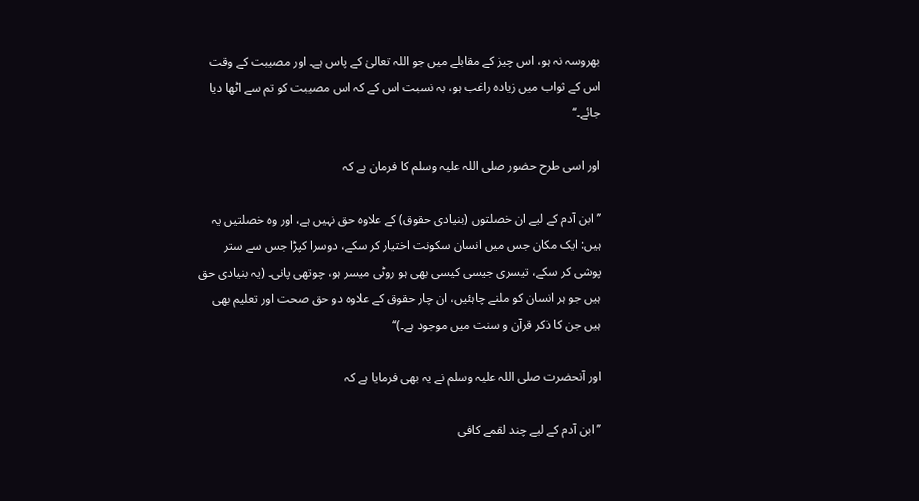بھروسہ نہ ہو، اس چیز کے مقابلے میں جو اللہ تعالیٰ کے پاس ہے۔ اور مصیبت کے وقت اس کے ثواب میں زیادہ راغب ہو، بہ نسبت اس کے کہ اس مصیبت کو تم سے اٹھا دیا جائے۔‘‘

اور اسی طرح حضور صلی اللہ علیہ وسلم کا فرمان ہے کہ

’’ابن آدم کے لیے ان خصلتوں (بنیادی حقوق) کے علاوہ حق نہیں ہے، اور وہ خصلتیں یہ ہیں: ایک مکان جس میں انسان سکونت اختیار کر سکے، دوسرا کپڑا جس سے ستر پوشی کر سکے، تیسری جیسی کیسی بھی ہو روٹی میسر ہو، چوتھی پانی۔ (یہ بنیادی حق ہیں جو ہر انسان کو ملنے چاہئیں، ان چار حقوق کے علاوہ دو حق صحت اور تعلیم بھی ہیں جن کا ذکر قرآن و سنت میں موجود ہے۔)‘‘

اور آنحضرت صلی اللہ علیہ وسلم نے یہ بھی فرمایا ہے کہ

’’ابن آدم کے لیے چند لقمے کافی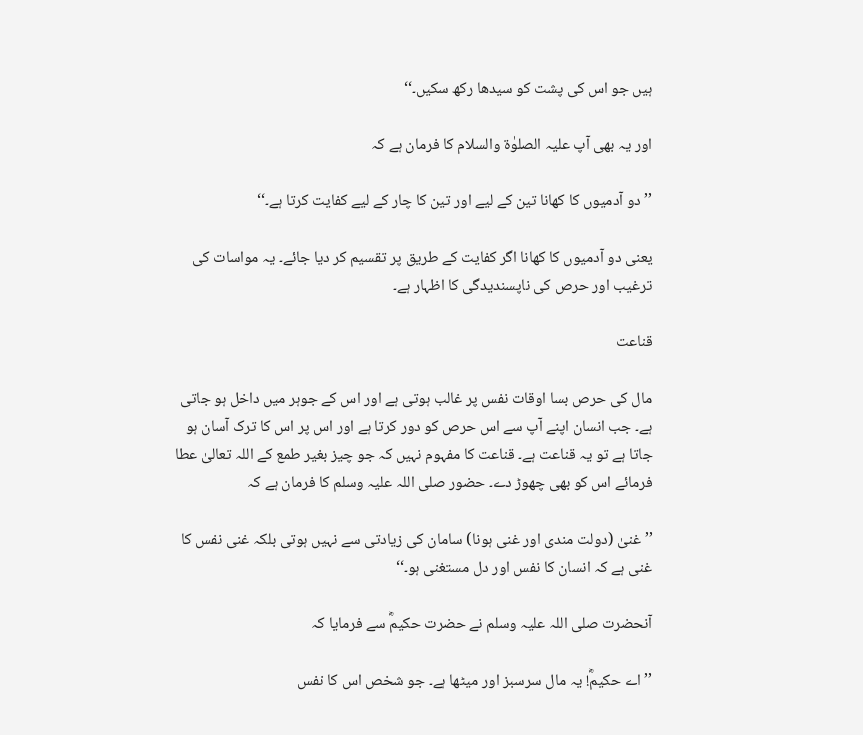ہیں جو اس کی پشت کو سیدھا رکھ سکیں۔‘‘

اور یہ بھی آپ علیہ الصلوٰۃ والسلام کا فرمان ہے کہ

’’دو آدمیوں کا کھانا تین کے لیے اور تین کا چار کے لیے کفایت کرتا ہے۔‘‘

یعنی دو آدمیوں کا کھانا اگر کفایت کے طریق پر تقسیم کر دیا جائے۔ یہ مواسات کی ترغیب اور حرص کی ناپسندیدگی کا اظہار ہے۔

قناعت

مال کی حرص بسا اوقات نفس پر غالب ہوتی ہے اور اس کے جوہر میں داخل ہو جاتی ہے۔ جب انسان اپنے آپ سے اس حرص کو دور کرتا ہے اور اس پر اس کا ترک آسان ہو جاتا ہے تو یہ قناعت ہے۔ قناعت کا مفہوم نہیں کہ جو چیز بغیر طمع کے اللہ تعالیٰ عطا فرمائے اس کو بھی چھوڑ دے۔ حضور صلی اللہ علیہ وسلم کا فرمان ہے کہ

’’ غنیٰ (دولت مندی اور غنی ہونا) سامان کی زیادتی سے نہیں ہوتی بلکہ غنی نفس کا غنی ہے کہ انسان کا نفس اور دل مستغنی ہو۔‘‘

آنحضرت صلی اللہ علیہ وسلم نے حضرت حکیمؓ سے فرمایا کہ

’’اے حکیمؓ! یہ مال سرسبز اور میٹھا ہے۔ جو شخص اس کا نفس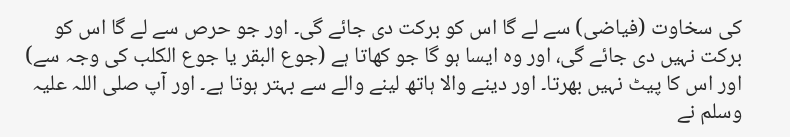کی سخاوت (فیاضی) سے لے گا اس کو برکت دی جائے گی۔ اور جو حرص سے لے گا اس کو برکت نہیں دی جائے گی، اور وہ ایسا ہو گا جو کھاتا ہے (جوع البقر یا جوع الکلب کی وجہ سے) اور اس کا پیٹ نہیں بھرتا۔ اور دینے والا ہاتھ لینے والے سے بہتر ہوتا ہے۔ اور آپ صلی اللہ علیہ وسلم نے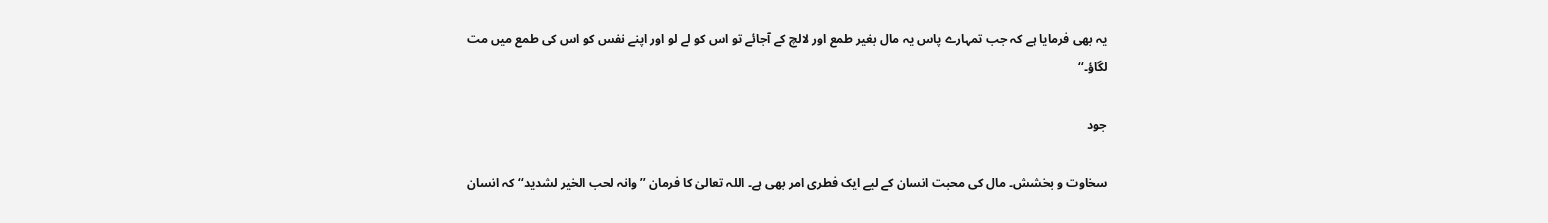یہ بھی فرمایا ہے کہ جب تمہارے پاس یہ مال بغیر طمع اور لالچ کے آجائے تو اس کو لے لو اور اپنے نفس کو اس کی طمع میں مت لگاؤ۔‘‘

جود

سخاوت و بخشش۔ مال کی محبت انسان کے لیے ایک فطری امر بھی ہے۔ اللہ تعالیٰ کا فرمان ’’وانہ لحب الخیر لشدید‘‘ کہ انسان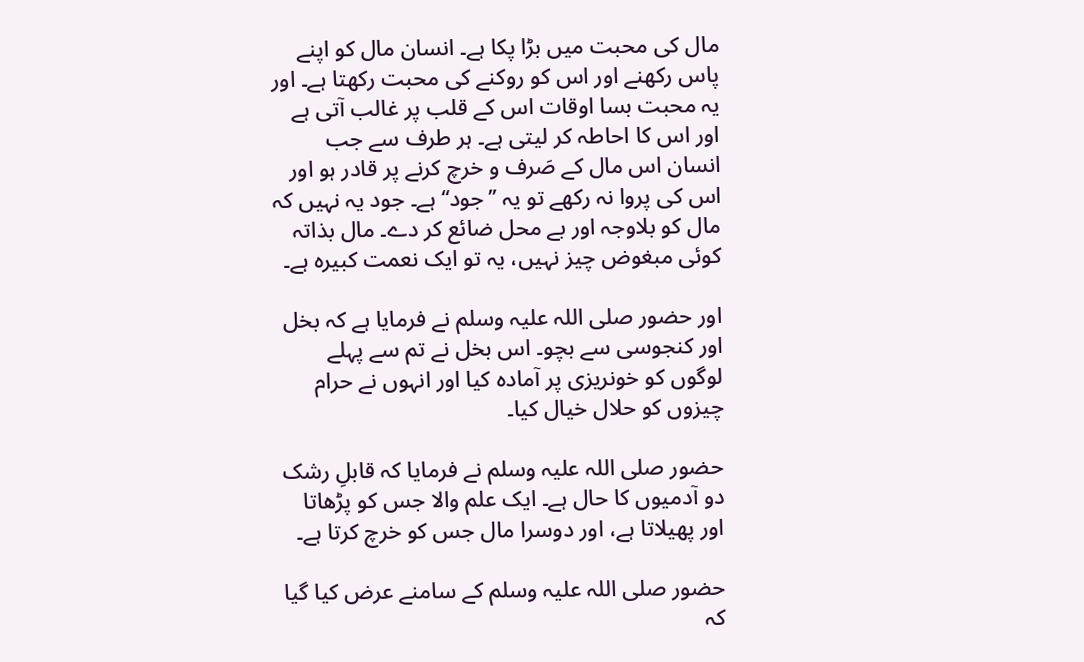مال کی محبت میں بڑا پکا ہے۔ انسان مال کو اپنے پاس رکھنے اور اس کو روکنے کی محبت رکھتا ہے۔ اور یہ محبت بسا اوقات اس کے قلب پر غالب آتی ہے اور اس کا احاطہ کر لیتی ہے۔ ہر طرف سے جب انسان اس مال کے صَرف و خرچ کرنے پر قادر ہو اور اس کی پروا نہ رکھے تو یہ ’’جود‘‘ ہے۔ جود یہ نہیں کہ مال کو بلاوجہ اور بے محل ضائع کر دے۔ مال بذاتہ کوئی مبغوض چیز نہیں، یہ تو ایک نعمت کبیرہ ہے۔

اور حضور صلی اللہ علیہ وسلم نے فرمایا ہے کہ بخل اور کنجوسی سے بچو۔ اس بخل نے تم سے پہلے لوگوں کو خونریزی پر آمادہ کیا اور انہوں نے حرام چیزوں کو حلال خیال کیا۔

حضور صلی اللہ علیہ وسلم نے فرمایا کہ قابلِ رشک دو آدمیوں کا حال ہے۔ ایک علم والا جس کو پڑھاتا اور پھیلاتا ہے، اور دوسرا مال جس کو خرچ کرتا ہے۔

حضور صلی اللہ علیہ وسلم کے سامنے عرض کیا گیا کہ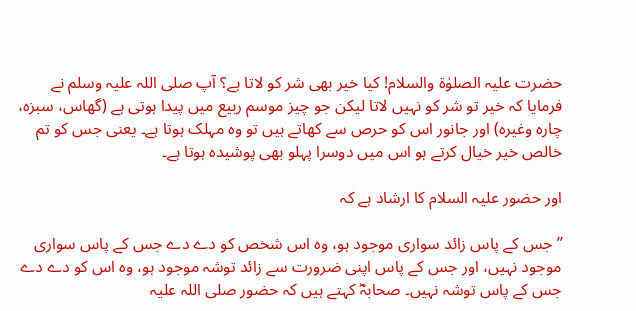حضرت علیہ الصلوٰۃ والسلام! کیا خیر بھی شر کو لاتا ہے؟ آپ صلی اللہ علیہ وسلم نے فرمایا کہ خیر تو شر کو نہیں لاتا لیکن جو چیز موسم ربیع میں پیدا ہوتی ہے (گھاس، سبزہ، چارہ وغیرہ) اور جانور اس کو حرص سے کھاتے ہیں تو وہ مہلک ہوتا ہے۔ یعنی جس کو تم خالص خیر خیال کرتے ہو اس میں دوسرا پہلو بھی پوشیدہ ہوتا ہے۔

اور حضور علیہ السلام کا ارشاد ہے کہ

’’جس کے پاس زائد سواری موجود ہو، وہ اس شخص کو دے دے جس کے پاس سواری موجود نہیں، اور جس کے پاس اپنی ضرورت سے زائد توشہ موجود ہو، وہ اس کو دے دے جس کے پاس توشہ نہیں۔ صحابہؓ کہتے ہیں کہ حضور صلی اللہ علیہ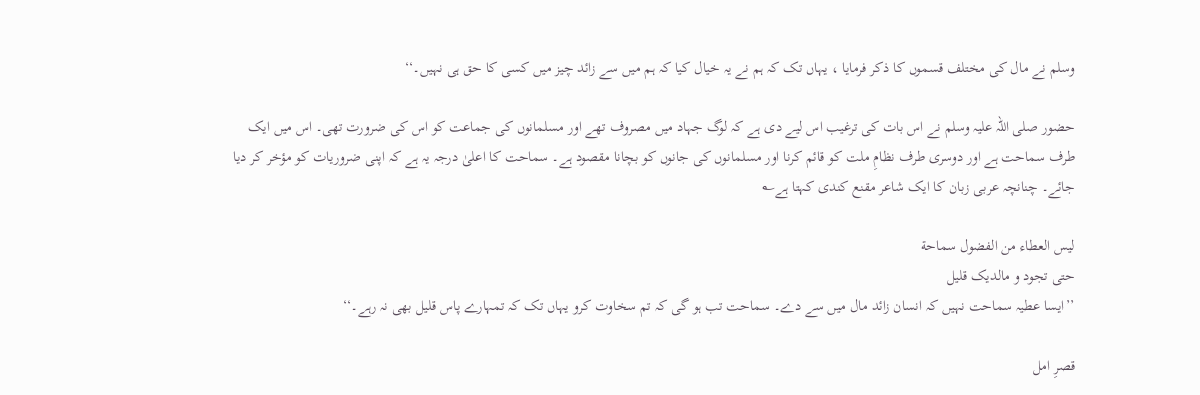وسلم نے مال کی مختلف قسموں کا ذکر فرمایا ، یہاں تک کہ ہم نے یہ خیال کیا کہ ہم میں سے زائد چیز میں کسی کا حق ہی نہیں۔‘‘

حضور صلی اللہ علیہ وسلم نے اس بات کی ترغیب اس لیے دی ہے کہ لوگ جہاد میں مصروف تھے اور مسلمانوں کی جماعت کو اس کی ضرورت تھی۔ اس میں ایک طرف سماحت ہے اور دوسری طرف نظامِ ملت کو قائم کرنا اور مسلمانوں کی جانوں کو بچانا مقصود ہے۔ سماحت کا اعلیٰ درجہ یہ ہے کہ اپنی ضروریات کو مؤخر کر دیا جائے۔ چنانچہ عربی زبان کا ایک شاعر مقنع کندی کہتا ہے؎

لیس العطاء من الفضول سماحة
حتی تجود و مالدیک قلیل
’’ایسا عطیہ سماحت نہیں کہ انسان زائد مال میں سے دے۔ سماحت تب ہو گی کہ تم سخاوت کرو یہاں تک کہ تمہارے پاس قلیل بھی نہ رہے۔‘‘

قصرِ امل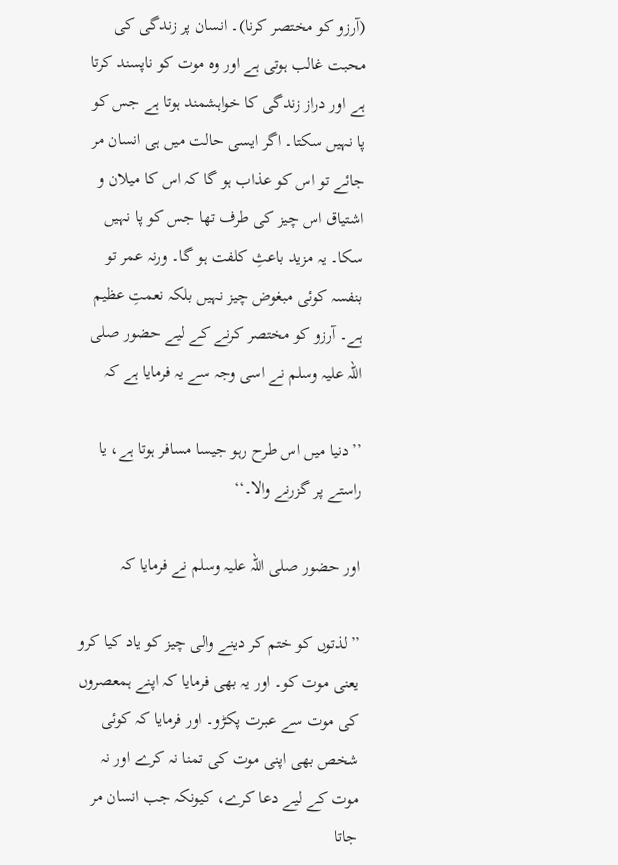(آرزو کو مختصر کرنا)۔ انسان پر زندگی کی محبت غالب ہوتی ہے اور وہ موت کو ناپسند کرتا ہے اور دراز زندگی کا خواہشمند ہوتا ہے جس کو پا نہیں سکتا۔ اگر ایسی حالت میں ہی انسان مر جائے تو اس کو عذاب ہو گا کہ اس کا میلان و اشتیاق اس چیز کی طرف تھا جس کو پا نہیں سکا۔ یہ مزید باعثِ کلفت ہو گا۔ ورنہ عمر تو بنفسہ کوئی مبغوض چیز نہیں بلکہ نعمتِ عظیم ہے۔ آرزو کو مختصر کرنے کے لیے حضور صلی اللہ علیہ وسلم نے اسی وجہ سے یہ فرمایا ہے کہ

’’دنیا میں اس طرح رہو جیسا مسافر ہوتا ہے، یا راستے پر گزرنے والا۔‘‘

اور حضور صلی اللہ علیہ وسلم نے فرمایا کہ

’’لذتوں کو ختم کر دینے والی چیز کو یاد کیا کرو یعنی موت کو۔ اور یہ بھی فرمایا کہ اپنے ہمعصروں کی موت سے عبرت پکڑو۔ اور فرمایا کہ کوئی شخص بھی اپنی موت کی تمنا نہ کرے اور نہ موت کے لیے دعا کرے، کیونکہ جب انسان مر جاتا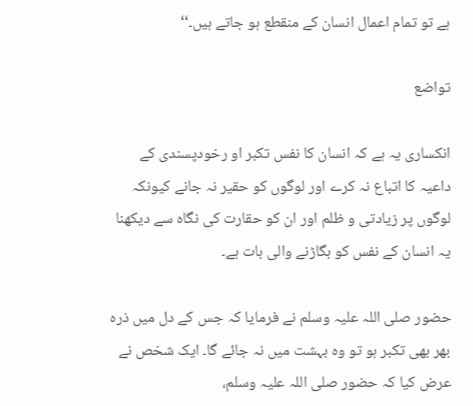ہے تو تمام اعمال انسان کے منقطع ہو جاتے ہیں۔‘‘

تواضع

انکساری یہ ہے کہ انسان کا نفس تکبر او رخودپسندی کے داعیہ کا اتباع نہ کرے اور لوگوں کو حقیر نہ جانے کیونکہ لوگوں پر زیادتی و ظلم اور ان کو حقارت کی نگاہ سے دیکھنا یہ انسان کے نفس کو بگاڑنے والی بات ہے۔

حضور صلی اللہ علیہ وسلم نے فرمایا کہ جس کے دل میں ذرہ بھر بھی تکبر ہو تو وہ بہشت میں نہ جائے گا۔ ایک شخص نے عرض کیا کہ حضور صلی اللہ علیہ وسلم،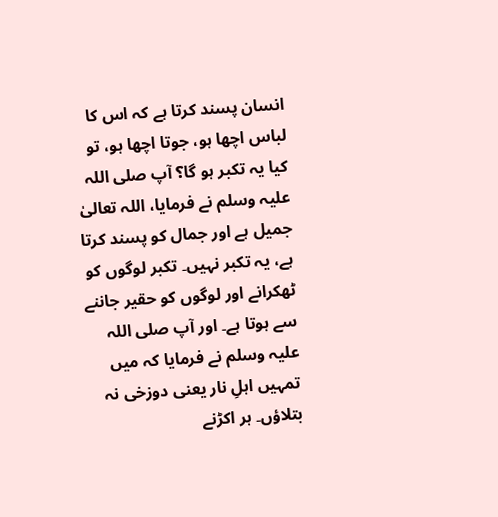انسان پسند کرتا ہے کہ اس کا لباس اچھا ہو، جوتا اچھا ہو، تو کیا یہ تکبر ہو گا؟ آپ صلی اللہ علیہ وسلم نے فرمایا، اللہ تعالیٰ جمیل ہے اور جمال کو پسند کرتا ہے، یہ تکبر نہیں۔ تکبر لوگوں کو ٹھکرانے اور لوگوں کو حقیر جاننے سے ہوتا ہے۔ اور آپ صلی اللہ علیہ وسلم نے فرمایا کہ میں تمہیں اہلِ نار یعنی دوزخی نہ بتلاؤں۔ ہر اکڑنے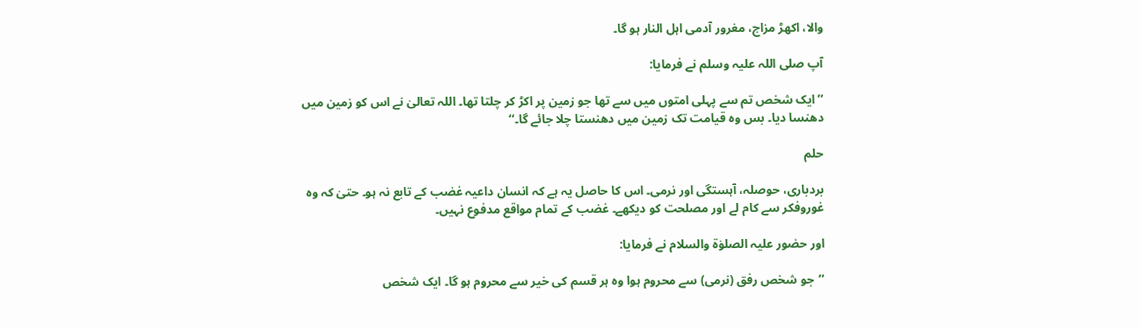والا، اکھڑ مزاج، مغرور آدمی اہل النار ہو گا۔

آپ صلی اللہ علیہ وسلم نے فرمایا:

’’ ایک شخص تم سے پہلی امتوں میں سے تھا جو زمین پر اکڑ کر چلتا تھا۔ اللہ تعالیٰ نے اس کو زمین میں دھنسا دیا۔ بس وہ قیامت تک زمین میں دھنستا چلا جائے گا۔‘‘

حلم

بردباری، حوصلہ، آہستگی اور نرمی۔ اس کا حاصل یہ ہے کہ انسان داعیہ غضب کے تابع نہ ہو۔ حتیٰ کہ وہ غوروفکر سے کام لے اور مصلحت کو دیکھے۔ غضب کے تمام مواقع مدفوع نہیں۔

اور حضور علیہ الصلوٰۃ والسلام نے فرمایا:

’’جو شخص رفق (نرمی) سے محروم ہوا وہ ہر قسم کی خیر سے محروم ہو گا۔ ایک شخص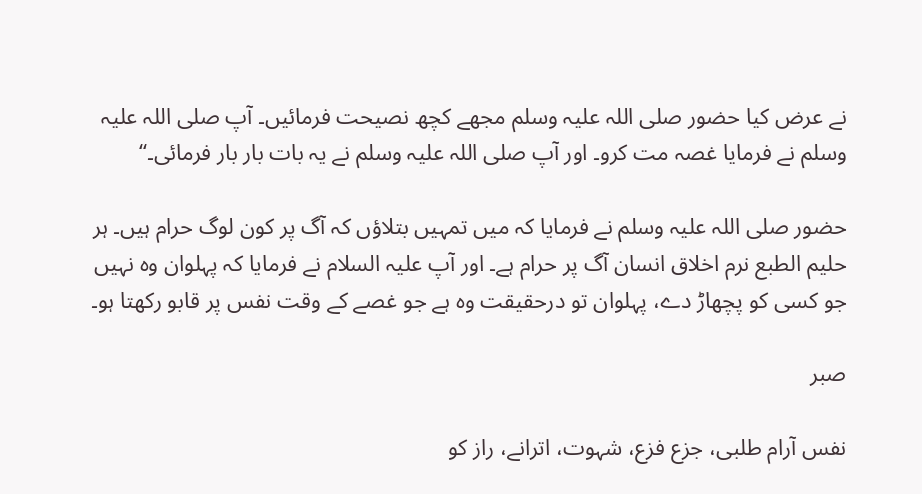نے عرض کیا حضور صلی اللہ علیہ وسلم مجھے کچھ نصیحت فرمائیں۔ آپ صلی اللہ علیہ وسلم نے فرمایا غصہ مت کرو۔ اور آپ صلی اللہ علیہ وسلم نے یہ بات بار بار فرمائی۔‘‘

حضور صلی اللہ علیہ وسلم نے فرمایا کہ میں تمہیں بتلاؤں کہ آگ پر کون لوگ حرام ہیں۔ ہر حلیم الطبع نرم اخلاق انسان آگ پر حرام ہے۔ اور آپ علیہ السلام نے فرمایا کہ پہلوان وہ نہیں جو کسی کو پچھاڑ دے، پہلوان تو درحقیقت وہ ہے جو غصے کے وقت نفس پر قابو رکھتا ہو۔

صبر

نفس آرام طلبی، جزع فزع، شہوت، اترانے، راز کو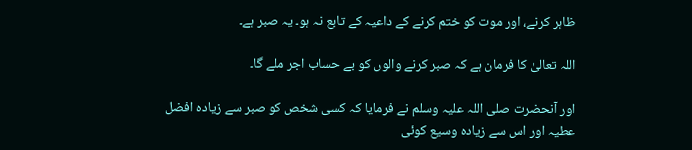ظاہر کرنے، اور موت کو ختم کرنے کے داعیہ کے تابع نہ ہو۔ یہ صبر ہے۔

اللہ تعالیٰ کا فرمان ہے کہ صبر کرنے والوں کو بے حساب اجر ملے گا۔

اور آنحضرت صلی اللہ علیہ وسلم نے فرمایا کہ کسی شخص کو صبر سے زیادہ افضل عطیہ اور اس سے زیادہ وسیع کوئی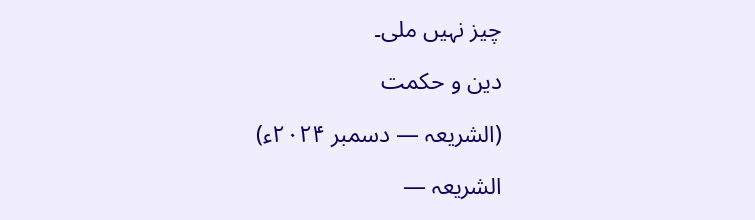چیز نہیں ملی۔

دین و حکمت

(الشریعہ — دسمبر ۲۰۲۴ء)

الشریعہ —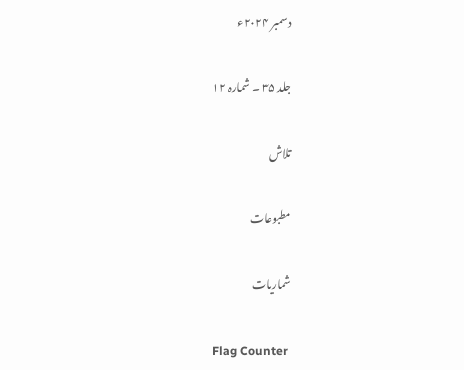دسمبر ۲۰۲۴ء

جلد ۳۵ ۔ شمارہ ۱۲

تلاش

مطبوعات

شماریات

Flag Counter